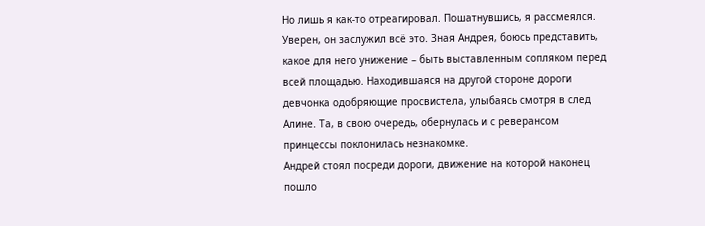Но лишь я как-то отреагировал. Пошатнувшись, я рассмеялся. Уверен, он заслужил всё это. Зная Андрея, боюсь представить, какое для него унижение – быть выставленным сопляком перед всей площадью. Находившаяся на другой стороне дороги девчонка одобряющие просвистела, улыбаясь смотря в след Алине. Та, в свою очередь, обернулась и с реверансом принцессы поклонилась незнакомке.
Андрей стоял посреди дороги, движение на которой наконец пошло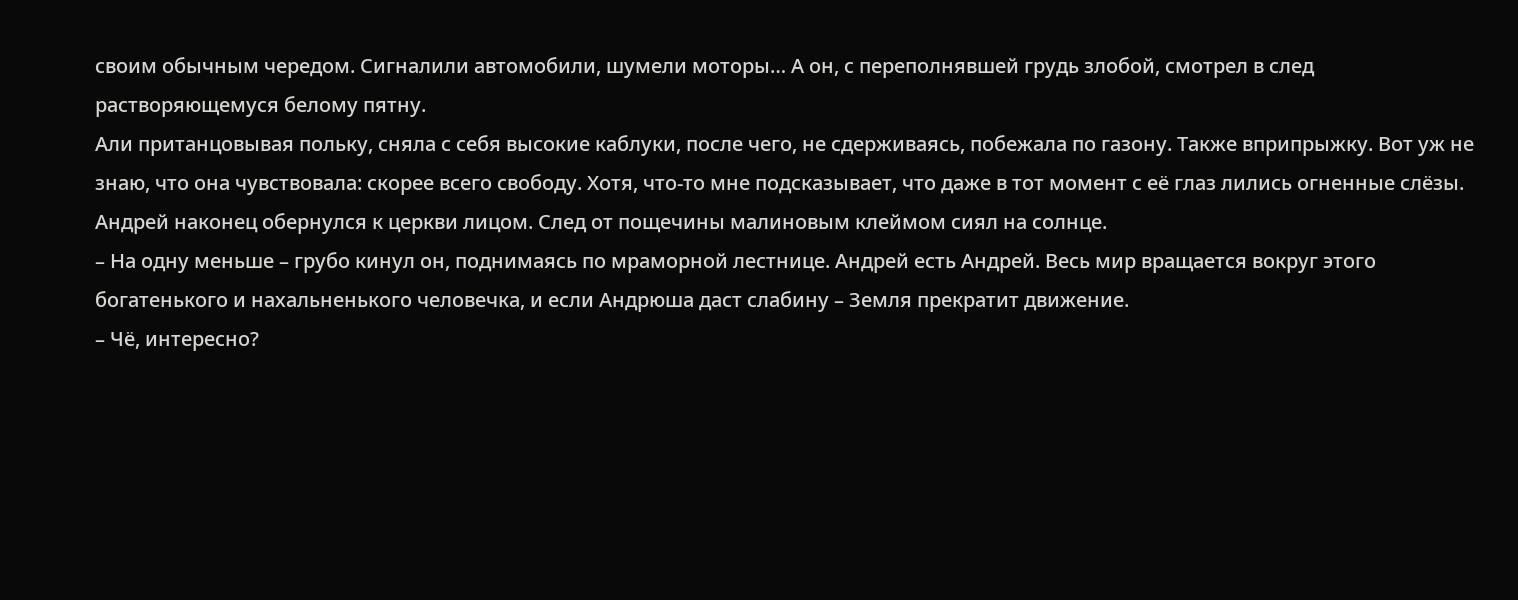своим обычным чередом. Сигналили автомобили, шумели моторы… А он, с переполнявшей грудь злобой, смотрел в след растворяющемуся белому пятну.
Али пританцовывая польку, сняла с себя высокие каблуки, после чего, не сдерживаясь, побежала по газону. Также вприпрыжку. Вот уж не знаю, что она чувствовала: скорее всего свободу. Хотя, что-то мне подсказывает, что даже в тот момент с её глаз лились огненные слёзы.
Андрей наконец обернулся к церкви лицом. След от пощечины малиновым клеймом сиял на солнце.
– На одну меньше – грубо кинул он, поднимаясь по мраморной лестнице. Андрей есть Андрей. Весь мир вращается вокруг этого богатенького и нахальненького человечка, и если Андрюша даст слабину – Земля прекратит движение.
– Чё, интересно?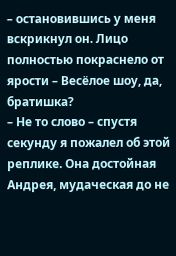– остановившись у меня вскрикнул он. Лицо полностью покраснело от ярости – Весёлое шоу, да, братишка?
– Не то слово – спустя секунду я пожалел об этой реплике. Она достойная Андрея, мудаческая до не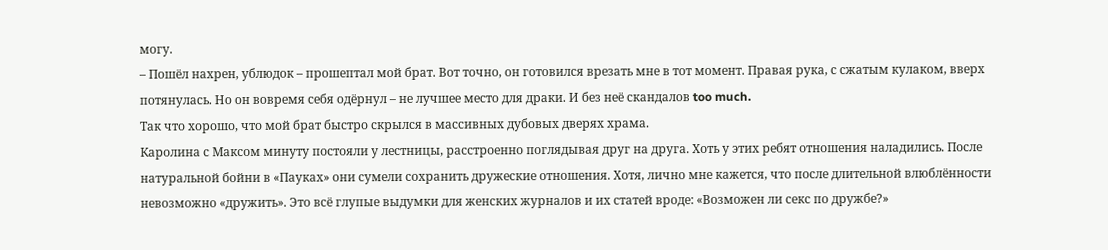могу.
– Пошёл нахрен, ублюдок – прошептал мой брат. Вот точно, он готовился врезать мне в тот момент. Правая рука, с сжатым кулаком, вверх потянулась. Но он вовремя себя одёрнул – не лучшее место для драки. И без неё скандалов too much.
Так что хорошо, что мой брат быстро скрылся в массивных дубовых дверях храма.
Каролина с Максом минуту постояли у лестницы, расстроенно поглядывая друг на друга. Хоть у этих ребят отношения наладились. После натуральной бойни в «Пауках» они сумели сохранить дружеские отношения. Хотя, лично мне кажется, что после длительной влюблённости невозможно «дружить». Это всё глупые выдумки для женских журналов и их статей вроде: «Возможен ли секс по дружбе?»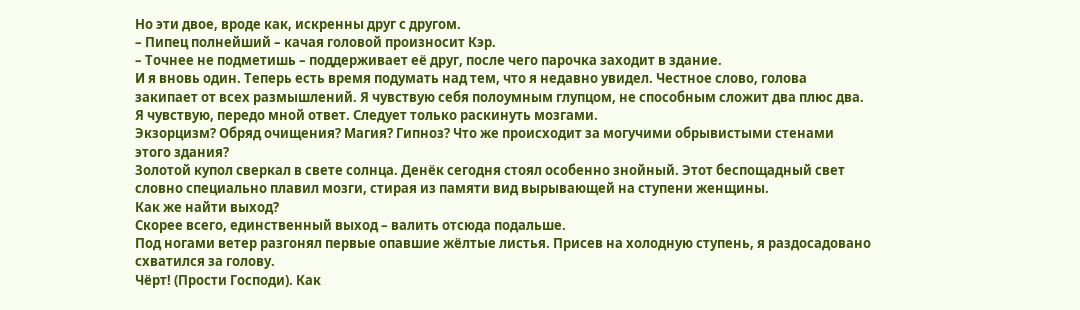Но эти двое, вроде как, искренны друг с другом.
– Пипец полнейший – качая головой произносит Кэр.
– Точнее не подметишь – поддерживает её друг, после чего парочка заходит в здание.
И я вновь один. Теперь есть время подумать над тем, что я недавно увидел. Честное слово, голова закипает от всех размышлений. Я чувствую себя полоумным глупцом, не способным сложит два плюс два. Я чувствую, передо мной ответ. Следует только раскинуть мозгами.
Экзорцизм? Обряд очищения? Магия? Гипноз? Что же происходит за могучими обрывистыми стенами этого здания?
Золотой купол сверкал в свете солнца. Денёк сегодня стоял особенно знойный. Этот беспощадный свет словно специально плавил мозги, стирая из памяти вид вырывающей на ступени женщины.
Как же найти выход?
Скорее всего, единственный выход – валить отсюда подальше.
Под ногами ветер разгонял первые опавшие жёлтые листья. Присев на холодную ступень, я раздосадовано схватился за голову.
Чёрт! (Прости Господи). Как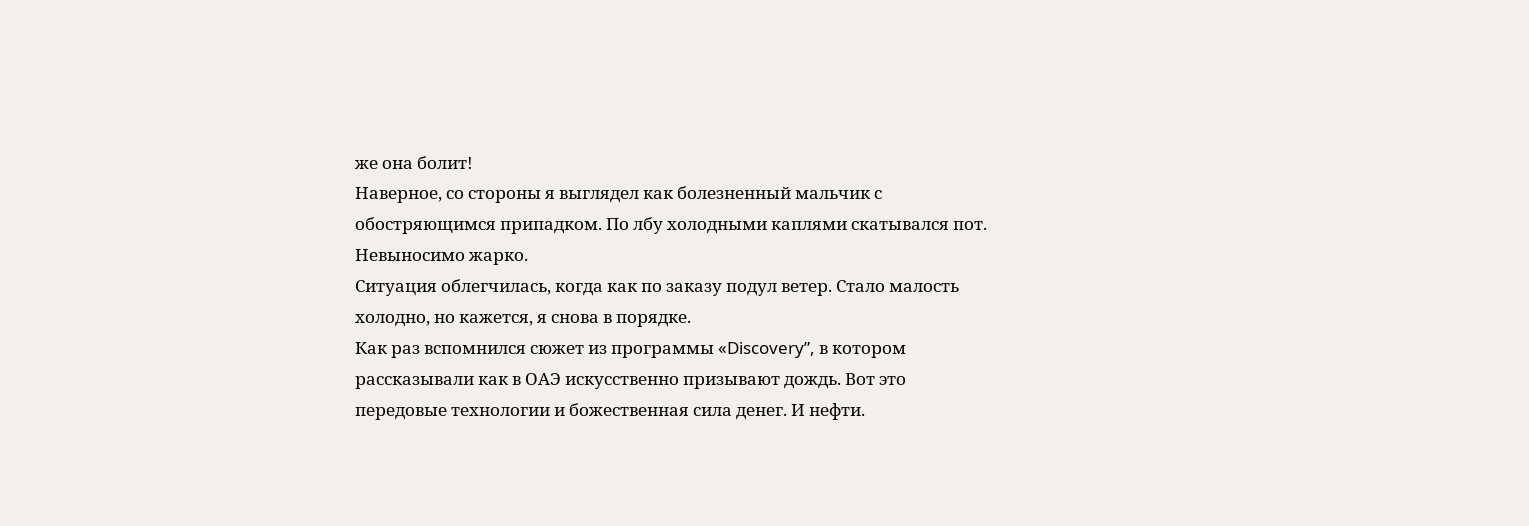же она болит!
Наверное, со стороны я выглядел как болезненный мальчик с обостряющимся припадком. По лбу холодными каплями скатывался пот. Невыносимо жарко.
Ситуация облегчилась, когда как по заказу подул ветер. Стало малость холодно, но кажется, я снова в порядке.
Как раз вспомнился сюжет из программы «Discovery”, в котором рассказывали как в ОАЭ искусственно призывают дождь. Вот это передовые технологии и божественная сила денег. И нефти.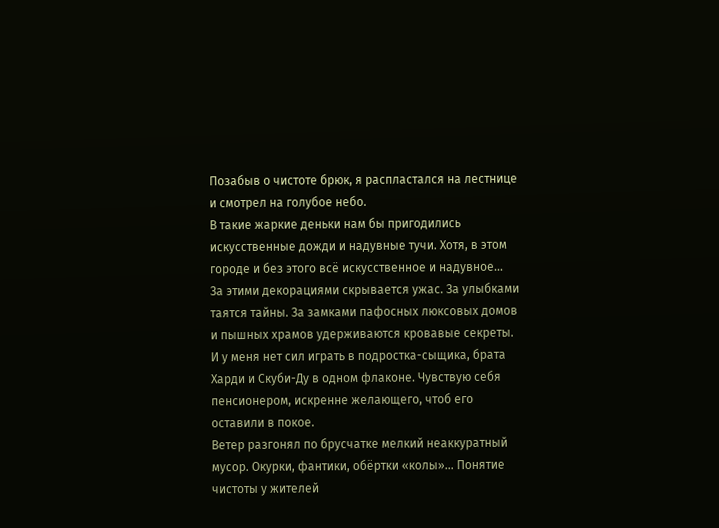Позабыв о чистоте брюк, я распластался на лестнице и смотрел на голубое небо.
В такие жаркие деньки нам бы пригодились искусственные дожди и надувные тучи. Хотя, в этом городе и без этого всё искусственное и надувное…
За этими декорациями скрывается ужас. За улыбками таятся тайны. За замками пафосных люксовых домов и пышных храмов удерживаются кровавые секреты.
И у меня нет сил играть в подростка-сыщика, брата Харди и Скуби-Ду в одном флаконе. Чувствую себя пенсионером, искренне желающего, чтоб его оставили в покое.
Ветер разгонял по брусчатке мелкий неаккуратный мусор. Окурки, фантики, обёртки «колы»… Понятие чистоты у жителей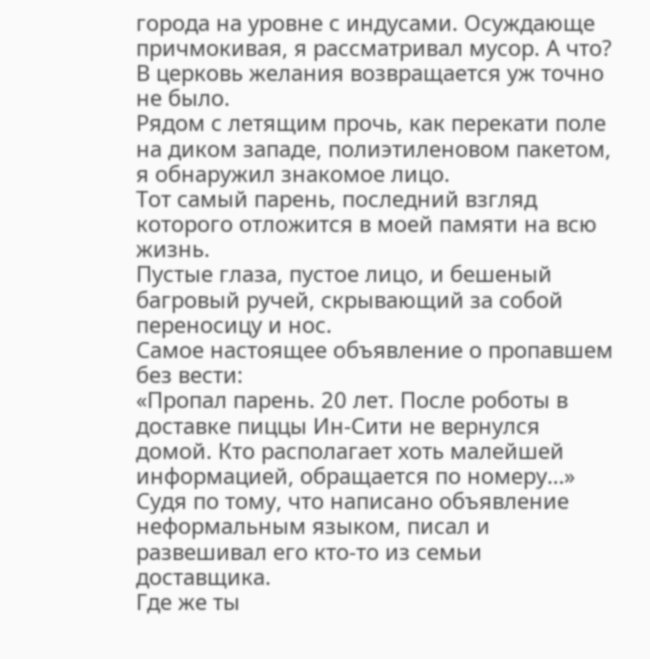города на уровне с индусами. Осуждающе причмокивая, я рассматривал мусор. А что? В церковь желания возвращается уж точно не было.
Рядом с летящим прочь, как перекати поле на диком западе, полиэтиленовом пакетом, я обнаружил знакомое лицо.
Тот самый парень, последний взгляд которого отложится в моей памяти на всю жизнь.
Пустые глаза, пустое лицо, и бешеный багровый ручей, скрывающий за собой переносицу и нос.
Самое настоящее объявление о пропавшем без вести:
«Пропал парень. 20 лет. После роботы в доставке пиццы Ин-Сити не вернулся домой. Кто располагает хоть малейшей информацией, обращается по номеру…»
Судя по тому, что написано объявление неформальным языком, писал и развешивал его кто-то из семьи доставщика.
Где же ты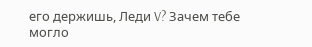его держишь, Леди V? Зачем тебе могло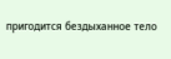пригодится бездыханное тело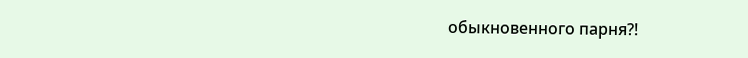обыкновенного парня?!